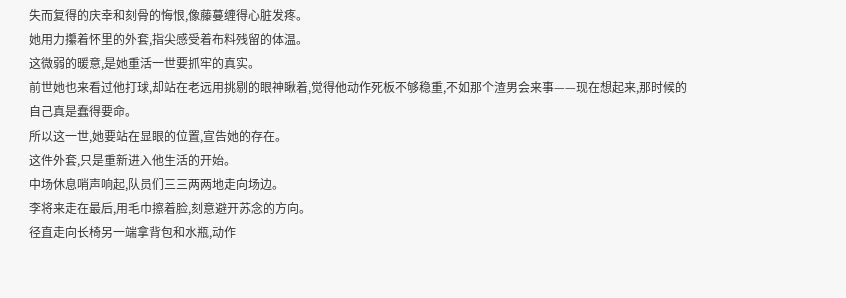失而复得的庆幸和刻骨的悔恨,像藤蔓缠得心脏发疼。
她用力攥着怀里的外套,指尖感受着布料残留的体温。
这微弱的暖意,是她重活一世要抓牢的真实。
前世她也来看过他打球,却站在老远用挑剔的眼神瞅着,觉得他动作死板不够稳重,不如那个渣男会来事——现在想起来,那时候的自己真是蠢得要命。
所以这一世,她要站在显眼的位置,宣告她的存在。
这件外套,只是重新进入他生活的开始。
中场休息哨声响起,队员们三三两两地走向场边。
李将来走在最后,用毛巾擦着脸,刻意避开苏念的方向。
径直走向长椅另一端拿背包和水瓶,动作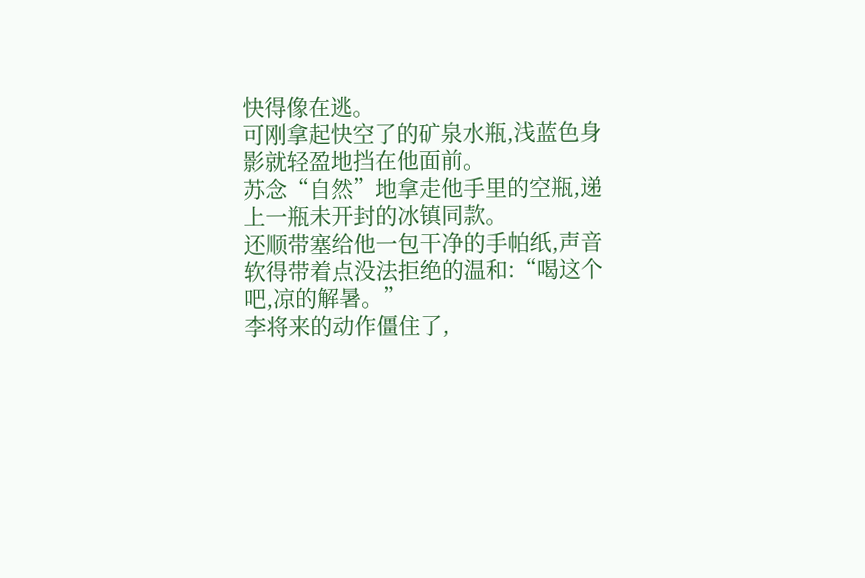快得像在逃。
可刚拿起快空了的矿泉水瓶,浅蓝色身影就轻盈地挡在他面前。
苏念“自然”地拿走他手里的空瓶,递上一瓶未开封的冰镇同款。
还顺带塞给他一包干净的手帕纸,声音软得带着点没法拒绝的温和:“喝这个吧,凉的解暑。”
李将来的动作僵住了,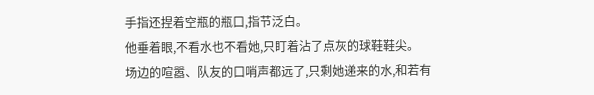手指还捏着空瓶的瓶口,指节泛白。
他垂着眼,不看水也不看她,只盯着沾了点灰的球鞋鞋尖。
场边的喧嚣、队友的口哨声都远了,只剩她递来的水,和若有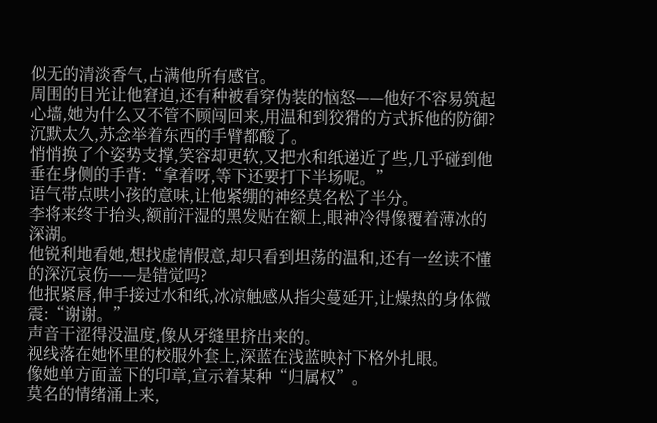似无的清淡香气,占满他所有感官。
周围的目光让他窘迫,还有种被看穿伪装的恼怒——他好不容易筑起心墙,她为什么又不管不顾闯回来,用温和到狡猾的方式拆他的防御?
沉默太久,苏念举着东西的手臂都酸了。
悄悄换了个姿势支撑,笑容却更软,又把水和纸递近了些,几乎碰到他垂在身侧的手背:“拿着呀,等下还要打下半场呢。”
语气带点哄小孩的意味,让他紧绷的神经莫名松了半分。
李将来终于抬头,额前汗湿的黑发贴在额上,眼神冷得像覆着薄冰的深湖。
他锐利地看她,想找虚情假意,却只看到坦荡的温和,还有一丝读不懂的深沉哀伤——是错觉吗?
他抿紧唇,伸手接过水和纸,冰凉触感从指尖蔓延开,让燥热的身体微震:“谢谢。”
声音干涩得没温度,像从牙缝里挤出来的。
视线落在她怀里的校服外套上,深蓝在浅蓝映衬下格外扎眼。
像她单方面盖下的印章,宣示着某种“归属权”。
莫名的情绪涌上来,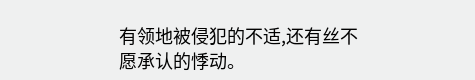有领地被侵犯的不适,还有丝不愿承认的悸动。